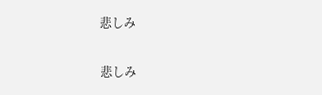悲しみ

悲しみ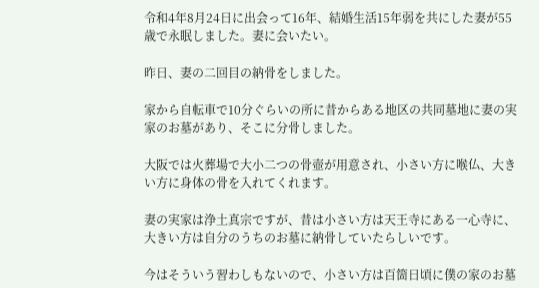令和4年8月24日に出会って16年、結婚生活15年弱を共にした妻が55歳で永眠しました。妻に会いたい。

昨日、妻の二回目の納骨をしました。

家から自転車で10分ぐらいの所に昔からある地区の共同墓地に妻の実家のお墓があり、そこに分骨しました。

大阪では火葬場で大小二つの骨壺が用意され、小さい方に喉仏、大きい方に身体の骨を入れてくれます。

妻の実家は浄土真宗ですが、昔は小さい方は天王寺にある一心寺に、大きい方は自分のうちのお墓に納骨していたらしいです。

今はそういう習わしもないので、小さい方は百箇日頃に僕の家のお墓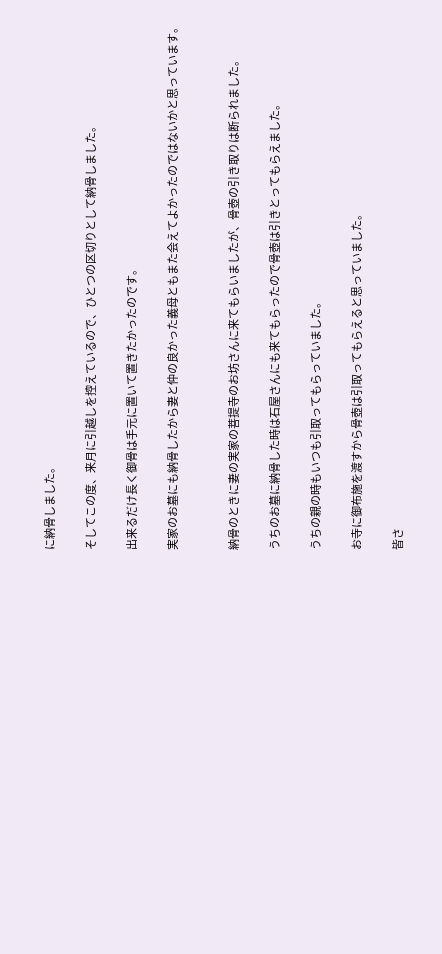に納骨しました。

そしてこの度、来月に引越しを控えているので、ひとつの区切りとして納骨しました。

出来るだけ長く御骨は手元に置いて置きたかったのです。

実家のお墓にも納骨したから妻と仲の良かった義母ともまた会えてよかったのではないかと思っています。


納骨のときに妻の実家の菩提寺のお坊さんに来てもらいましたが、骨壺の引き取りは断られました。

うちのお墓に納骨した時は石屋さんにも来てもらったので骨壺は引きとってもらえました。

うちの親の時もいつも引取ってもらっていました。

お寺に御布施を渡すから骨壺は引取ってもらえると思っていました。

皆さ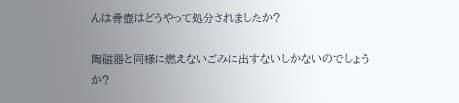んは骨壺はどうやって処分されましたか?

陶磁器と同様に燃えないごみに出すないしかないのでしょうか?